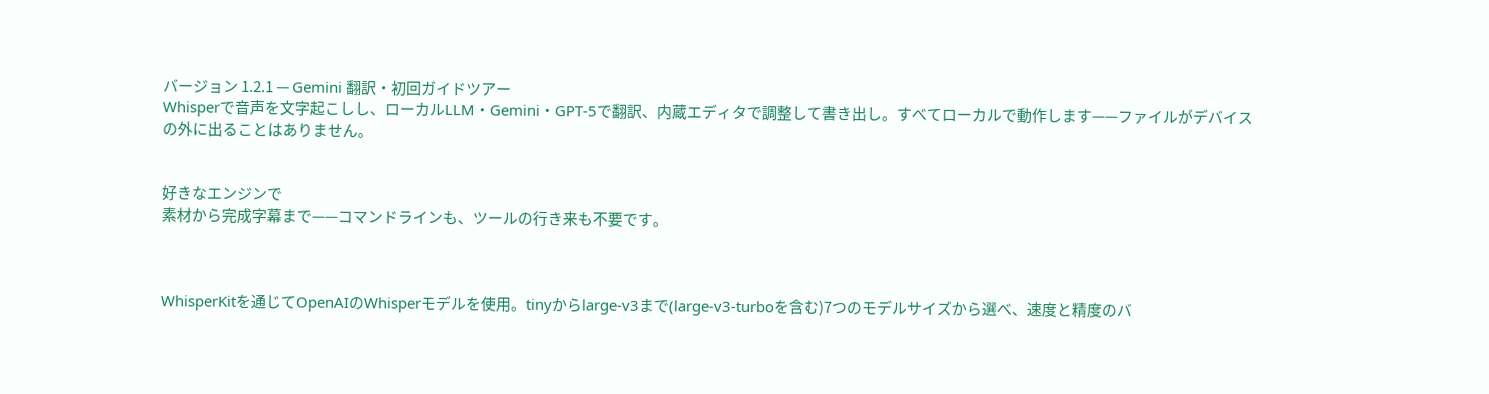バージョン 1.2.1 — Gemini 翻訳・初回ガイドツアー
Whisperで音声を文字起こしし、ローカルLLM・Gemini・GPT-5で翻訳、内蔵エディタで調整して書き出し。すべてローカルで動作します——ファイルがデバイスの外に出ることはありません。


好きなエンジンで
素材から完成字幕まで——コマンドラインも、ツールの行き来も不要です。



WhisperKitを通じてOpenAIのWhisperモデルを使用。tinyからlarge-v3まで(large-v3-turboを含む)7つのモデルサイズから選べ、速度と精度のバ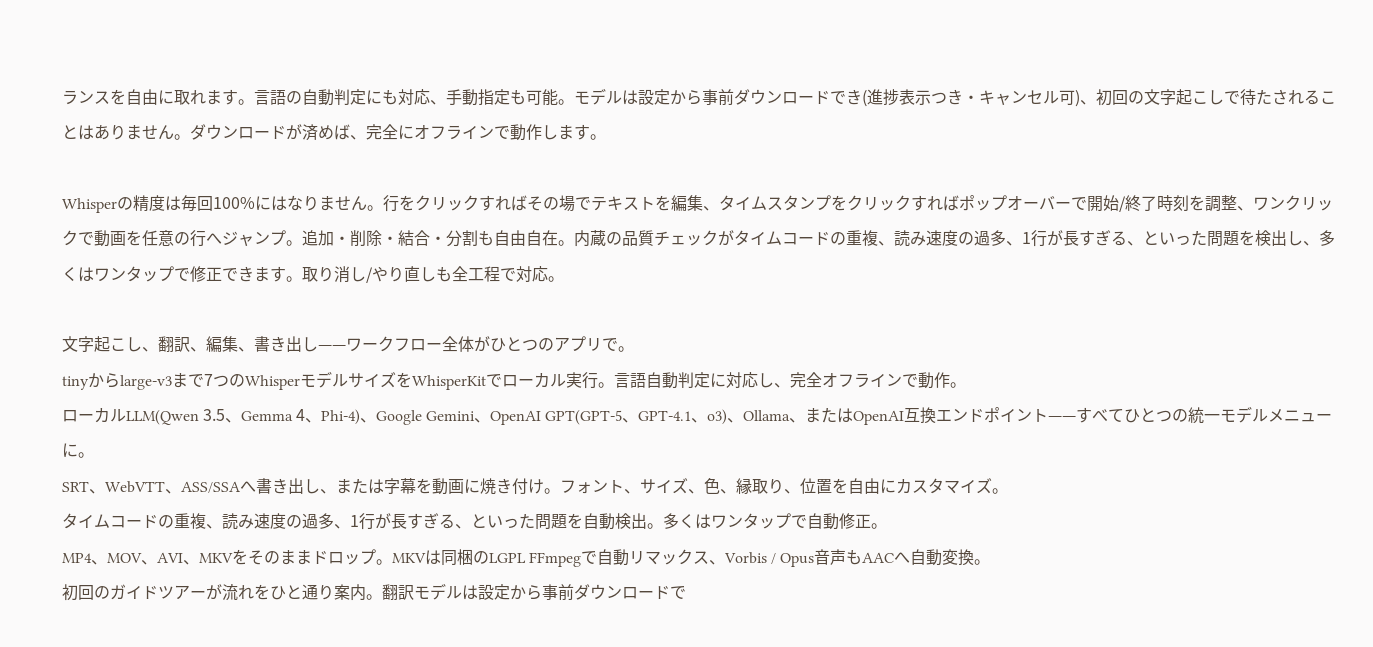ランスを自由に取れます。言語の自動判定にも対応、手動指定も可能。モデルは設定から事前ダウンロードでき(進捗表示つき・キャンセル可)、初回の文字起こしで待たされることはありません。ダウンロードが済めば、完全にオフラインで動作します。

Whisperの精度は毎回100%にはなりません。行をクリックすればその場でテキストを編集、タイムスタンプをクリックすればポップオーバーで開始/終了時刻を調整、ワンクリックで動画を任意の行へジャンプ。追加・削除・結合・分割も自由自在。内蔵の品質チェックがタイムコードの重複、読み速度の過多、1行が長すぎる、といった問題を検出し、多くはワンタップで修正できます。取り消し/やり直しも全工程で対応。

文字起こし、翻訳、編集、書き出し——ワークフロー全体がひとつのアプリで。
tinyからlarge-v3まで7つのWhisperモデルサイズをWhisperKitでローカル実行。言語自動判定に対応し、完全オフラインで動作。
ローカルLLM(Qwen 3.5、Gemma 4、Phi-4)、Google Gemini、OpenAI GPT(GPT-5、GPT-4.1、o3)、Ollama、またはOpenAI互換エンドポイント——すべてひとつの統一モデルメニューに。
SRT、WebVTT、ASS/SSAへ書き出し、または字幕を動画に焼き付け。フォント、サイズ、色、縁取り、位置を自由にカスタマイズ。
タイムコードの重複、読み速度の過多、1行が長すぎる、といった問題を自動検出。多くはワンタップで自動修正。
MP4、MOV、AVI、MKVをそのままドロップ。MKVは同梱のLGPL FFmpegで自動リマックス、Vorbis / Opus音声もAACへ自動変換。
初回のガイドツアーが流れをひと通り案内。翻訳モデルは設定から事前ダウンロードで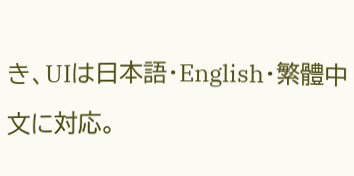き、UIは日本語・English・繁體中文に対応。